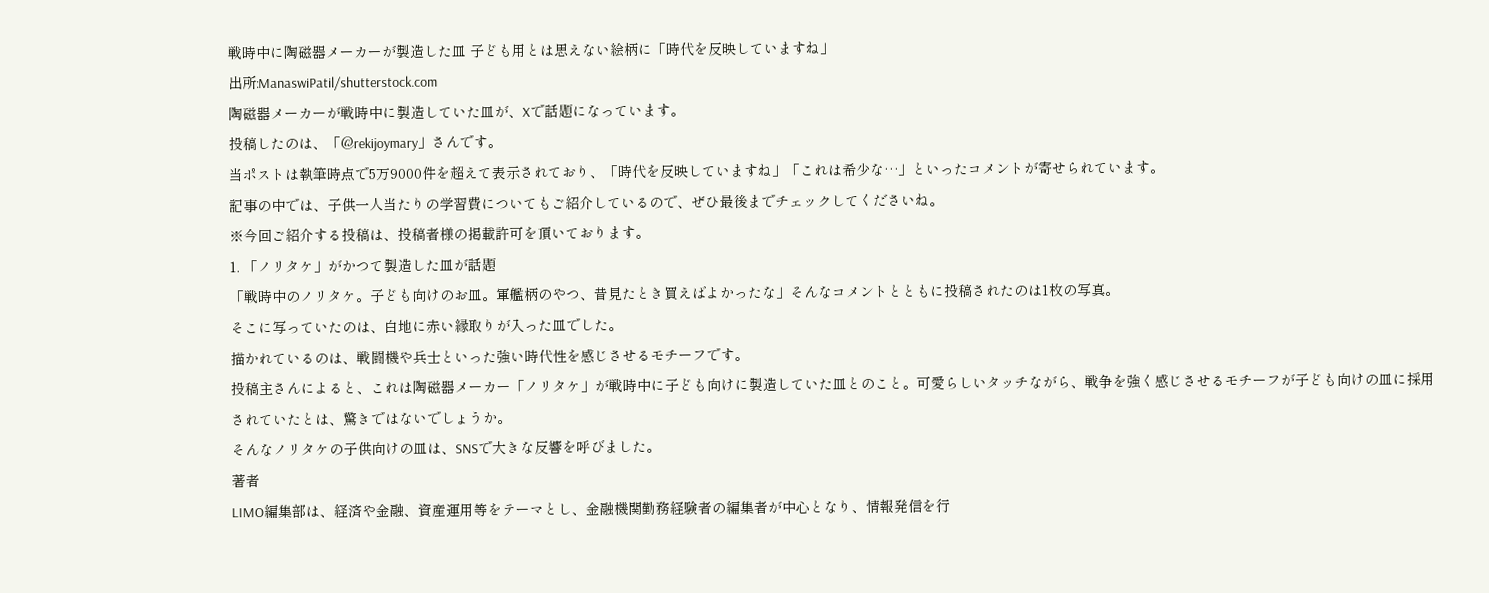戦時中に陶磁器メーカーが製造した皿 子ども用とは思えない絵柄に「時代を反映していますね」
出所:ManaswiPatil/shutterstock.com
陶磁器メーカーが戦時中に製造していた皿が、Xで話題になっています。
投稿したのは、「@rekijoymary」さんです。
当ポストは執筆時点で5万9000件を超えて表示されており、「時代を反映していますね」「これは希少な…」といったコメントが寄せられています。
記事の中では、子供一人当たりの学習費についてもご紹介しているので、ぜひ最後までチェックしてくださいね。
※今回ご紹介する投稿は、投稿者様の掲載許可を頂いております。
1. 「ノリタケ」がかつて製造した皿が話題
「戦時中のノリタケ。子ども向けのお皿。軍艦柄のやつ、昔見たとき買えばよかったな」そんなコメントとともに投稿されたのは1枚の写真。
そこに写っていたのは、白地に赤い縁取りが入った皿でした。
描かれているのは、戦闘機や兵士といった強い時代性を感じさせるモチーフです。
投稿主さんによると、これは陶磁器メーカー「ノリタケ」が戦時中に子ども向けに製造していた皿とのこと。可愛らしいタッチながら、戦争を強く感じさせるモチーフが子ども向けの皿に採用されていたとは、驚きではないでしょうか。
そんなノリタケの子供向けの皿は、SNSで大きな反響を呼びました。
著者
LIMO編集部は、経済や金融、資産運用等をテーマとし、金融機関勤務経験者の編集者が中心となり、情報発信を行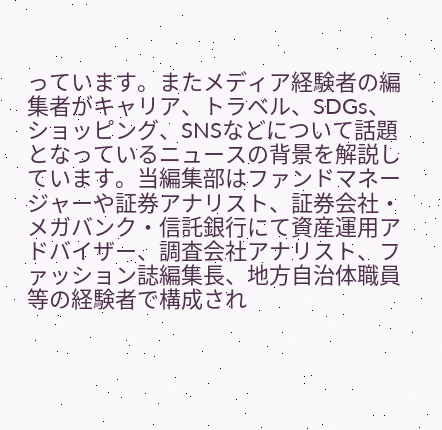っています。またメディア経験者の編集者がキャリア、トラベル、SDGs、ショッピング、SNSなどについて話題となっているニュースの背景を解説しています。当編集部はファンドマネージャーや証券アナリスト、証券会社・メガバンク・信託銀行にて資産運用アドバイザー、調査会社アナリスト、ファッション誌編集長、地方自治体職員等の経験者で構成され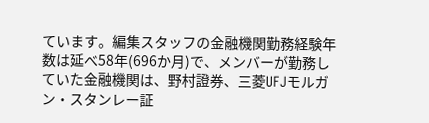ています。編集スタッフの金融機関勤務経験年数は延べ58年(696か月)で、メンバーが勤務していた金融機関は、野村證券、三菱UFJモルガン・スタンレー証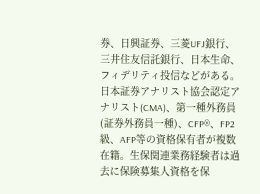券、日興証券、三菱UFJ銀行、三井住友信託銀行、日本生命、フィデリティ投信などがある。日本証券アナリスト協会認定アナリスト(CMA)、第一種外務員(証券外務員一種)、CFP®、FP2級、AFP等の資格保有者が複数在籍。生保関連業務経験者は過去に保険募集人資格を保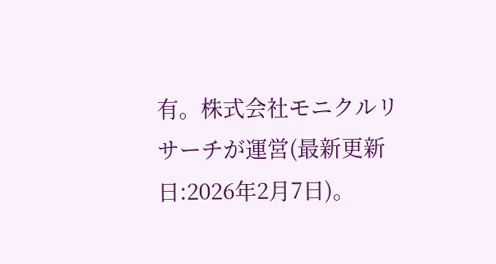有。株式会社モニクルリサーチが運営(最新更新日:2026年2月7日)。